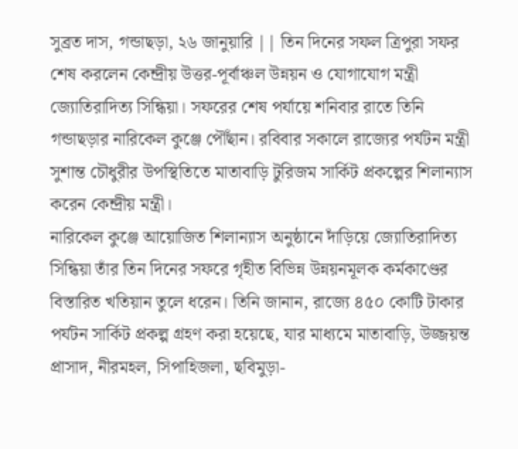সুব্রত দাস, গন্ডাছড়া, ২৬ জানুয়ারি || তিন দিনের সফল ত্রিপুরা সফর শেষ করলেন কেন্দ্রীয় উত্তর-পূর্বাঞ্চল উন্নয়ন ও যোগাযোগ মন্ত্রী জ্যোতিরাদিত্য সিন্ধিয়া। সফরের শেষ পর্যায়ে শনিবার রাতে তিনি গন্ডাছড়ার নারিকেল কুঞ্জে পৌঁছান। রবিবার সকালে রাজ্যের পর্যটন মন্ত্রী সুশান্ত চৌধুরীর উপস্থিতিতে মাতাবাড়ি টুরিজম সার্কিট প্রকল্পের শিলান্যাস করেন কেন্দ্রীয় মন্ত্রী।
নারিকেল কুঞ্জে আয়োজিত শিলান্যাস অনুষ্ঠানে দাঁড়িয়ে জ্যোতিরাদিত্য সিন্ধিয়া তাঁর তিন দিনের সফরে গৃহীত বিভিন্ন উন্নয়নমূলক কর্মকাণ্ডের বিস্তারিত খতিয়ান তুলে ধরেন। তিনি জানান, রাজ্যে ৪৫০ কোটি টাকার পর্যটন সার্কিট প্রকল্প গ্রহণ করা হয়েছে, যার মাধ্যমে মাতাবাড়ি, উজ্জয়ন্ত প্রাসাদ, নীরমহল, সিপাহিজলা, ছবিমুড়া-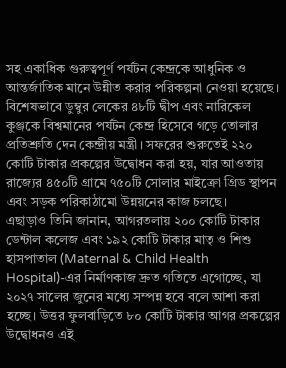সহ একাধিক গুরুত্বপূর্ণ পর্যটন কেন্দ্রকে আধুনিক ও আন্তর্জাতিক মানে উন্নীত করার পরিকল্পনা নেওয়া হয়েছে।
বিশেষভাবে ডুম্বুর লেকের ৪৮টি দ্বীপ এবং নারিকেল কুঞ্জকে বিশ্বমানের পর্যটন কেন্দ্র হিসেবে গড়ে তোলার প্রতিশ্রুতি দেন কেন্দ্রীয় মন্ত্রী। সফরের শুরুতেই ২২০ কোটি টাকার প্রকল্পের উদ্বোধন করা হয়, যার আওতায় রাজ্যের ৪৫০টি গ্রামে ৭৫০টি সোলার মাইক্রো গ্রিড স্থাপন এবং সড়ক পরিকাঠামো উন্নয়নের কাজ চলছে।
এছাড়াও তিনি জানান, আগরতলায় ২০০ কোটি টাকার ডেন্টাল কলেজ এবং ১৯২ কোটি টাকার মাতৃ ও শিশু হাসপাতাল (Maternal & Child Health Hospital)-এর নির্মাণকাজ দ্রুত গতিতে এগোচ্ছে, যা ২০২৭ সালের জুনের মধ্যে সম্পন্ন হবে বলে আশা করা হচ্ছে। উত্তর ফুলবাড়িতে ৮০ কোটি টাকার আগর প্রকল্পের উদ্বোধনও এই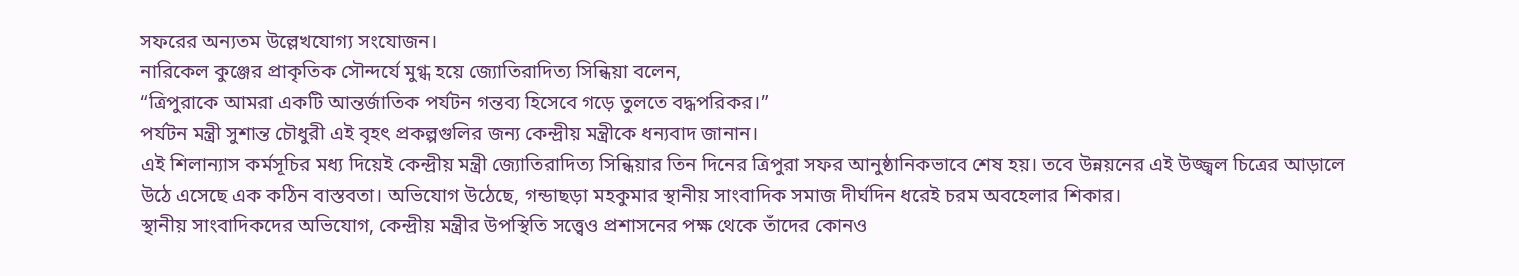সফরের অন্যতম উল্লেখযোগ্য সংযোজন।
নারিকেল কুঞ্জের প্রাকৃতিক সৌন্দর্যে মুগ্ধ হয়ে জ্যোতিরাদিত্য সিন্ধিয়া বলেন,
“ত্রিপুরাকে আমরা একটি আন্তর্জাতিক পর্যটন গন্তব্য হিসেবে গড়ে তুলতে বদ্ধপরিকর।”
পর্যটন মন্ত্রী সুশান্ত চৌধুরী এই বৃহৎ প্রকল্পগুলির জন্য কেন্দ্রীয় মন্ত্রীকে ধন্যবাদ জানান।
এই শিলান্যাস কর্মসূচির মধ্য দিয়েই কেন্দ্রীয় মন্ত্রী জ্যোতিরাদিত্য সিন্ধিয়ার তিন দিনের ত্রিপুরা সফর আনুষ্ঠানিকভাবে শেষ হয়। তবে উন্নয়নের এই উজ্জ্বল চিত্রের আড়ালে উঠে এসেছে এক কঠিন বাস্তবতা। অভিযোগ উঠেছে, গন্ডাছড়া মহকুমার স্থানীয় সাংবাদিক সমাজ দীর্ঘদিন ধরেই চরম অবহেলার শিকার।
স্থানীয় সাংবাদিকদের অভিযোগ, কেন্দ্রীয় মন্ত্রীর উপস্থিতি সত্ত্বেও প্রশাসনের পক্ষ থেকে তাঁদের কোনও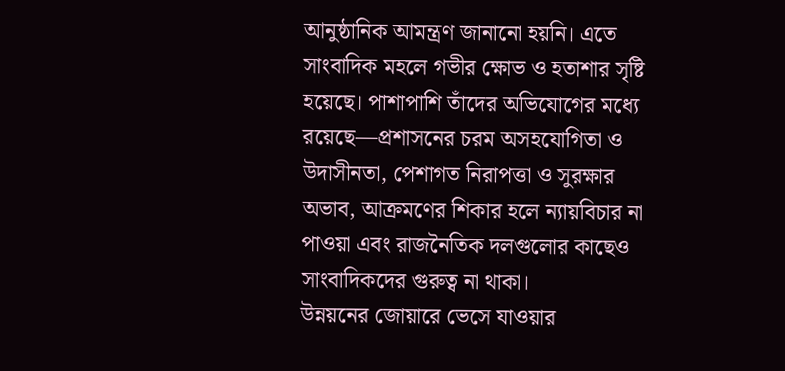আনুষ্ঠানিক আমন্ত্রণ জানানো হয়নি। এতে সাংবাদিক মহলে গভীর ক্ষোভ ও হতাশার সৃষ্টি হয়েছে। পাশাপাশি তাঁদের অভিযোগের মধ্যে রয়েছে—প্রশাসনের চরম অসহযোগিতা ও উদাসীনতা, পেশাগত নিরাপত্তা ও সুরক্ষার অভাব, আক্রমণের শিকার হলে ন্যায়বিচার না পাওয়া এবং রাজনৈতিক দলগুলোর কাছেও সাংবাদিকদের গুরুত্ব না থাকা।
উন্নয়নের জোয়ারে ভেসে যাওয়ার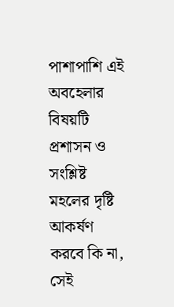পাশাপাশি এই অবহেলার বিষয়টি প্রশাসন ও সংশ্লিষ্ট মহলের দৃষ্টি আকর্ষণ করবে কি না, সেই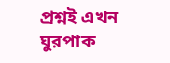প্রশ্নই এখন ঘুরপাক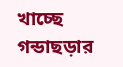খাচ্ছে গন্ডাছড়ার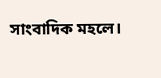সাংবাদিক মহলে।